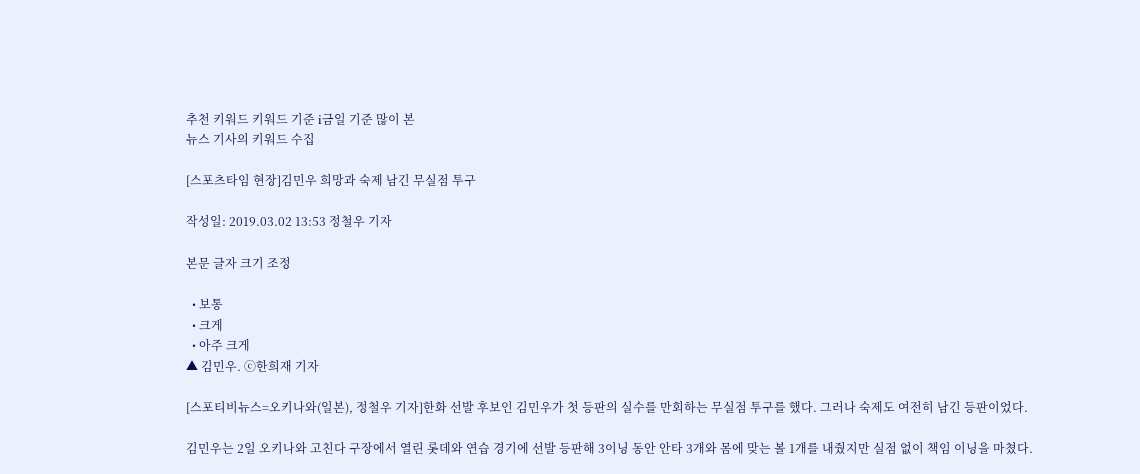추천 키워드 키워드 기준 i금일 기준 많이 본
뉴스 기사의 키워드 수집

[스포츠타임 현장]김민우 희망과 숙제 남긴 무실점 투구

작성일: 2019.03.02 13:53 정철우 기자

본문 글자 크기 조정

  • 보통
  • 크게
  • 아주 크게
▲ 김민우. ⓒ한희재 기자

[스포티비뉴스=오키나와(일본), 정철우 기자]한화 선발 후보인 김민우가 첫 등판의 실수를 만회하는 무실점 투구를 했다. 그러나 숙제도 여전히 남긴 등판이었다.

김민우는 2일 오키나와 고친다 구장에서 열린 롯데와 연습 경기에 선발 등판해 3이닝 동안 안타 3개와 몸에 맞는 볼 1개를 내줬지만 실점 없이 책임 이닝을 마쳤다.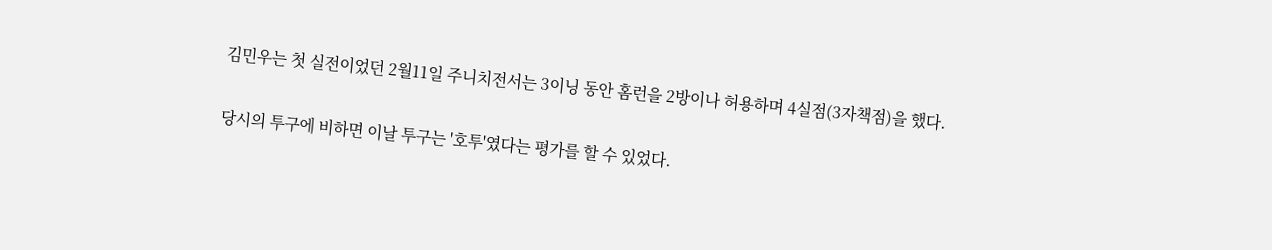김민우는 첫 실전이었던 2월11일 주니치전서는 3이닝 동안 홈런을 2방이나 허용하며 4실점(3자책점)을 했다.

당시의 투구에 비하면 이날 투구는 '호투'였다는 평가를 할 수 있었다.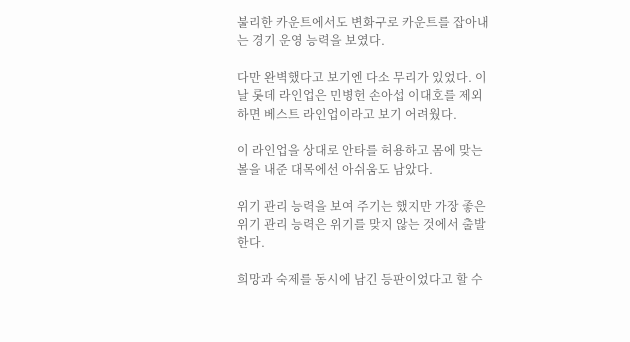불리한 카운트에서도 변화구로 카운트를 잡아내는 경기 운영 능력을 보였다.

다만 완벽했다고 보기엔 다소 무리가 있었다. 이날 롯데 라인업은 민병헌 손아섭 이대호를 제외하면 베스트 라인업이라고 보기 어려웠다.

이 라인업을 상대로 안타를 허용하고 몸에 맞는 볼을 내준 대목에선 아쉬움도 남았다.

위기 관리 능력을 보여 주기는 했지만 가장 좋은 위기 관리 능력은 위기를 맞지 않는 것에서 출발한다.

희망과 숙제를 동시에 남긴 등판이었다고 할 수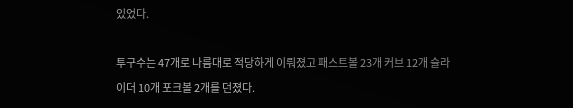있었다.

투구수는 47개로 나름대로 적당하게 이뤄졌고 패스트볼 23개 커브 12개 슬라이더 10개 포크볼 2개를 던졌다.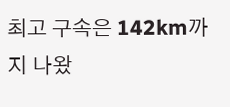최고 구속은 142km까지 나왔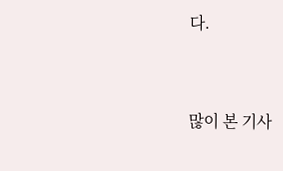다.


많이 본 기사